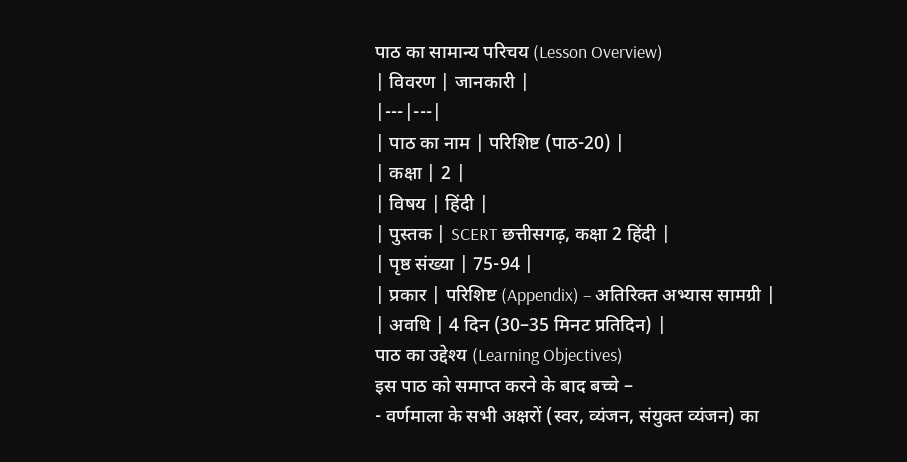पाठ का सामान्य परिचय (Lesson Overview)
| विवरण | जानकारी |
|---|---|
| पाठ का नाम | परिशिष्ट (पाठ-20) |
| कक्षा | 2 |
| विषय | हिंदी |
| पुस्तक | SCERT छत्तीसगढ़, कक्षा 2 हिंदी |
| पृष्ठ संख्या | 75-94 |
| प्रकार | परिशिष्ट (Appendix) – अतिरिक्त अभ्यास सामग्री |
| अवधि | 4 दिन (30–35 मिनट प्रतिदिन) |
पाठ का उद्देश्य (Learning Objectives)
इस पाठ को समाप्त करने के बाद बच्चे –
- वर्णमाला के सभी अक्षरों (स्वर, व्यंजन, संयुक्त व्यंजन) का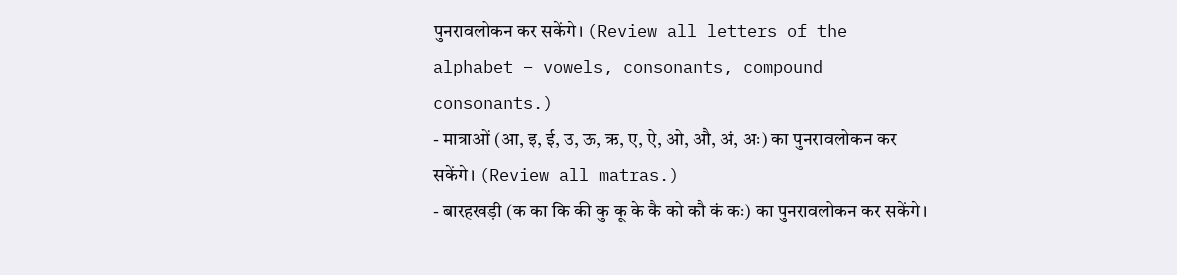पुनरावलोकन कर सकेंगे। (Review all letters of the alphabet – vowels, consonants, compound consonants.)
- मात्राओं (आ, इ, ई, उ, ऊ, ऋ, ए, ऐ, ओ, औ, अं, अः) का पुनरावलोकन कर सकेंगे। (Review all matras.)
- बारहखड़ी (क का कि की कु कू के कै को कौ कं कः) का पुनरावलोकन कर सकेंगे।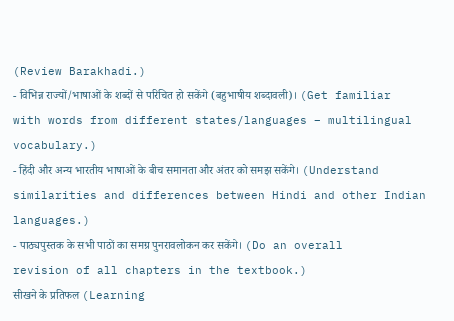(Review Barakhadi.)
- विभिन्न राज्यों/भाषाओं के शब्दों से परिचित हो सकेंगे (बहुभाषीय शब्दावली)। (Get familiar with words from different states/languages – multilingual vocabulary.)
- हिंदी और अन्य भारतीय भाषाओं के बीच समानता और अंतर को समझ सकेंगे। (Understand similarities and differences between Hindi and other Indian languages.)
- पाठ्यपुस्तक के सभी पाठों का समग्र पुनरावलोकन कर सकेंगे। (Do an overall revision of all chapters in the textbook.)
सीखने के प्रतिफल (Learning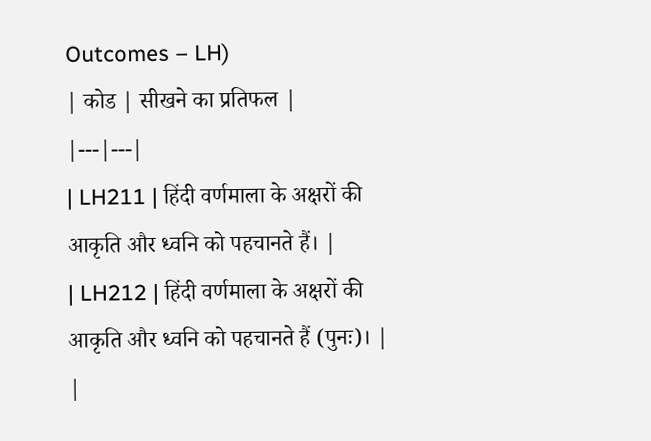Outcomes – LH)
| कोड | सीखने का प्रतिफल |
|---|---|
| LH211 | हिंदी वर्णमाला के अक्षरों की आकृति और ध्वनि को पहचानते हैं। |
| LH212 | हिंदी वर्णमाला के अक्षरों की आकृति और ध्वनि को पहचानते हैं (पुनः)। |
|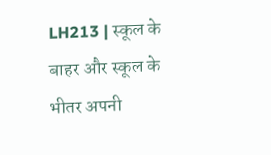LH213 | स्कूल के बाहर और स्कूल के भीतर अपनी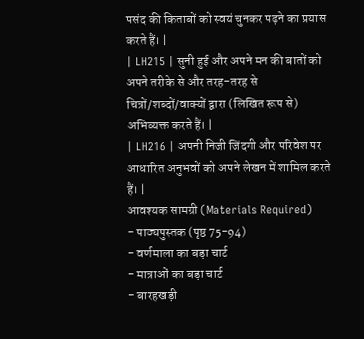पसंद की किताबों को स्वयं चुनकर पढ़ने का प्रयास करते हैं। |
| LH215 | सुनी हुई और अपने मन की बातों को अपने तरीके से और तरह-तरह से चित्रों/शब्दों/वाक्यों द्वारा (लिखित रूप से) अभिव्यक्त करते हैं। |
| LH216 | अपनी निजी जिंदगी और परिवेश पर आधारित अनुभवों को अपने लेखन में शामिल करते हैं। |
आवश्यक सामग्री (Materials Required)
- पाठ्यपुस्तक (पृष्ठ 75-94)
- वर्णमाला का बड़ा चार्ट
- मात्राओं का बड़ा चार्ट
- बारहखड़ी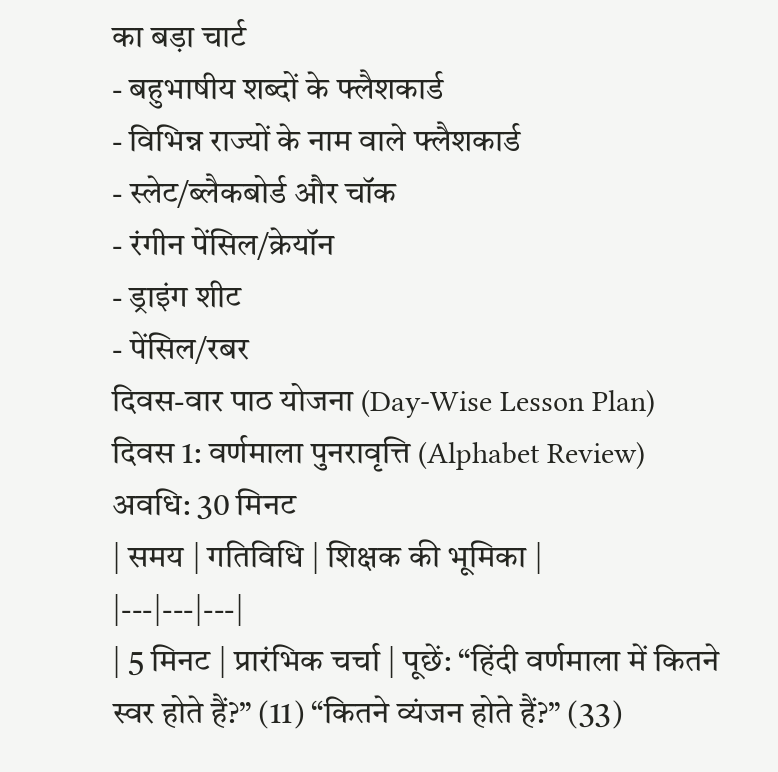का बड़ा चार्ट
- बहुभाषीय शब्दों के फ्लैशकार्ड
- विभिन्न राज्यों के नाम वाले फ्लैशकार्ड
- स्लेट/ब्लैकबोर्ड और चॉक
- रंगीन पेंसिल/क्रेयॉन
- ड्राइंग शीट
- पेंसिल/रबर
दिवस-वार पाठ योजना (Day-Wise Lesson Plan)
दिवस 1: वर्णमाला पुनरावृत्ति (Alphabet Review)
अवधि: 30 मिनट
| समय | गतिविधि | शिक्षक की भूमिका |
|---|---|---|
| 5 मिनट | प्रारंभिक चर्चा | पूछें: “हिंदी वर्णमाला में कितने स्वर होते हैं?” (11) “कितने व्यंजन होते हैं?” (33)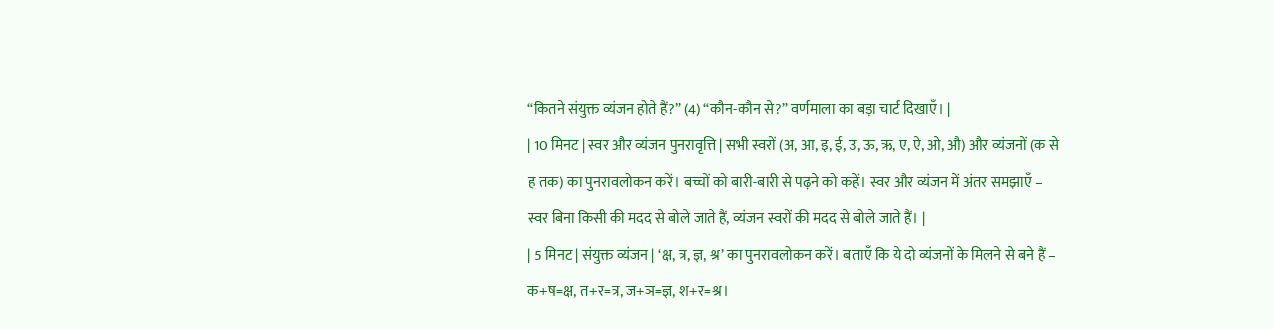“कितने संयुक्त व्यंजन होते हैं?” (4) “कौन-कौन से?” वर्णमाला का बड़ा चार्ट दिखाएँ। |
| 10 मिनट | स्वर और व्यंजन पुनरावृत्ति | सभी स्वरों (अ, आ, इ, ई, उ, ऊ, ऋ, ए, ऐ, ओ, औ) और व्यंजनों (क से ह तक) का पुनरावलोकन करें। बच्चों को बारी-बारी से पढ़ने को कहें। स्वर और व्यंजन में अंतर समझाएँ – स्वर बिना किसी की मदद से बोले जाते हैं, व्यंजन स्वरों की मदद से बोले जाते हैं। |
| 5 मिनट | संयुक्त व्यंजन | ‘क्ष, त्र, ज्ञ, श्र’ का पुनरावलोकन करें। बताएँ कि ये दो व्यंजनों के मिलने से बने हैं – क+ष=क्ष, त+र=त्र, ज+ञ=ज्ञ, श+र=श्र।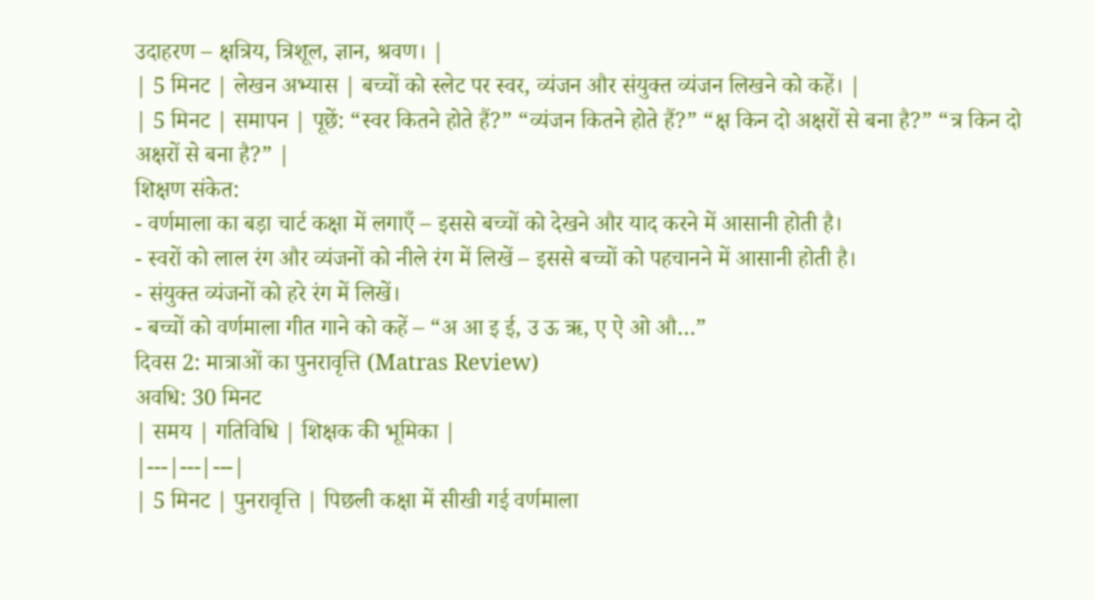उदाहरण – क्षत्रिय, त्रिशूल, ज्ञान, श्रवण। |
| 5 मिनट | लेखन अभ्यास | बच्चों को स्लेट पर स्वर, व्यंजन और संयुक्त व्यंजन लिखने को कहें। |
| 5 मिनट | समापन | पूछें: “स्वर कितने होते हैं?” “व्यंजन कितने होते हैं?” “क्ष किन दो अक्षरों से बना है?” “त्र किन दो अक्षरों से बना है?” |
शिक्षण संकेत:
- वर्णमाला का बड़ा चार्ट कक्षा में लगाएँ – इससे बच्चों को देखने और याद करने में आसानी होती है।
- स्वरों को लाल रंग और व्यंजनों को नीले रंग में लिखें – इससे बच्चों को पहचानने में आसानी होती है।
- संयुक्त व्यंजनों को हरे रंग में लिखें।
- बच्चों को वर्णमाला गीत गाने को कहें – “अ आ इ ई, उ ऊ ऋ, ए ऐ ओ औ…”
दिवस 2: मात्राओं का पुनरावृत्ति (Matras Review)
अवधि: 30 मिनट
| समय | गतिविधि | शिक्षक की भूमिका |
|---|---|---|
| 5 मिनट | पुनरावृत्ति | पिछली कक्षा में सीखी गई वर्णमाला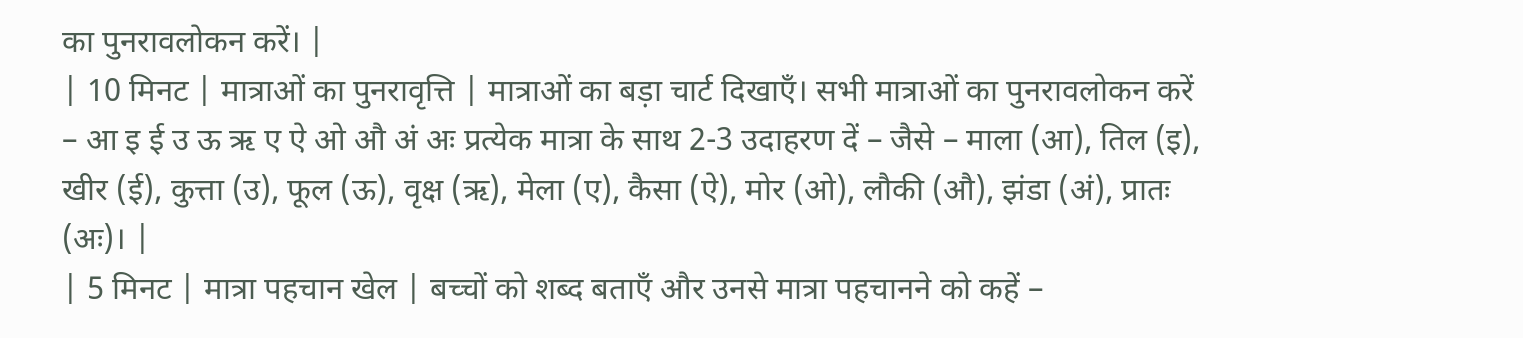का पुनरावलोकन करें। |
| 10 मिनट | मात्राओं का पुनरावृत्ति | मात्राओं का बड़ा चार्ट दिखाएँ। सभी मात्राओं का पुनरावलोकन करें – आ इ ई उ ऊ ऋ ए ऐ ओ औ अं अः प्रत्येक मात्रा के साथ 2-3 उदाहरण दें – जैसे – माला (आ), तिल (इ), खीर (ई), कुत्ता (उ), फूल (ऊ), वृक्ष (ऋ), मेला (ए), कैसा (ऐ), मोर (ओ), लौकी (औ), झंडा (अं), प्रातः (अः)। |
| 5 मिनट | मात्रा पहचान खेल | बच्चों को शब्द बताएँ और उनसे मात्रा पहचानने को कहें –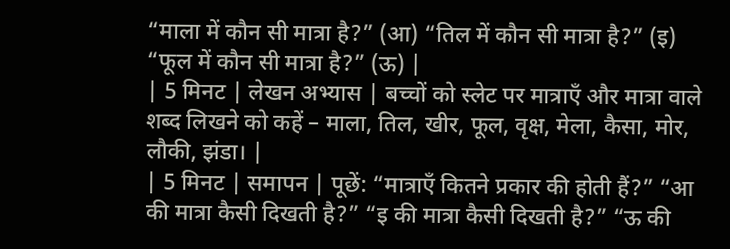“माला में कौन सी मात्रा है?” (आ) “तिल में कौन सी मात्रा है?” (इ) “फूल में कौन सी मात्रा है?” (ऊ) |
| 5 मिनट | लेखन अभ्यास | बच्चों को स्लेट पर मात्राएँ और मात्रा वाले शब्द लिखने को कहें – माला, तिल, खीर, फूल, वृक्ष, मेला, कैसा, मोर, लौकी, झंडा। |
| 5 मिनट | समापन | पूछें: “मात्राएँ कितने प्रकार की होती हैं?” “आ की मात्रा कैसी दिखती है?” “इ की मात्रा कैसी दिखती है?” “ऊ की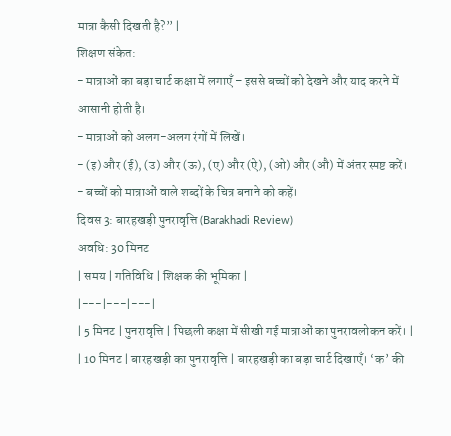मात्रा कैसी दिखती है?” |
शिक्षण संकेत:
- मात्राओं का बड़ा चार्ट कक्षा में लगाएँ – इससे बच्चों को देखने और याद करने में आसानी होती है।
- मात्राओं को अलग-अलग रंगों में लिखें।
- (इ) और (ई), (उ) और (ऊ), (ए) और (ऐ), (ओ) और (औ) में अंतर स्पष्ट करें।
- बच्चों को मात्राओं वाले शब्दों के चित्र बनाने को कहें।
दिवस 3: बारहखड़ी पुनरावृत्ति (Barakhadi Review)
अवधि: 30 मिनट
| समय | गतिविधि | शिक्षक की भूमिका |
|---|---|---|
| 5 मिनट | पुनरावृत्ति | पिछली कक्षा में सीखी गई मात्राओं का पुनरावलोकन करें। |
| 10 मिनट | बारहखड़ी का पुनरावृत्ति | बारहखड़ी का बड़ा चार्ट दिखाएँ। ‘क’ की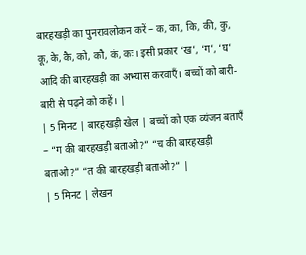बारहखड़ी का पुनरावलोकन करें – क, का, कि, की, कु, कू, के, कै, को, कौ, कं, कः। इसी प्रकार ‘ख’, ‘ग’, ‘घ’ आदि की बारहखड़ी का अभ्यास करवाएँ। बच्चों को बारी-बारी से पढ़ने को कहें। |
| 5 मिनट | बारहखड़ी खेल | बच्चों को एक व्यंजन बताएँ – “ग की बारहखड़ी बताओ?” “च की बारहखड़ी बताओ?” “त की बारहखड़ी बताओ?” |
| 5 मिनट | लेखन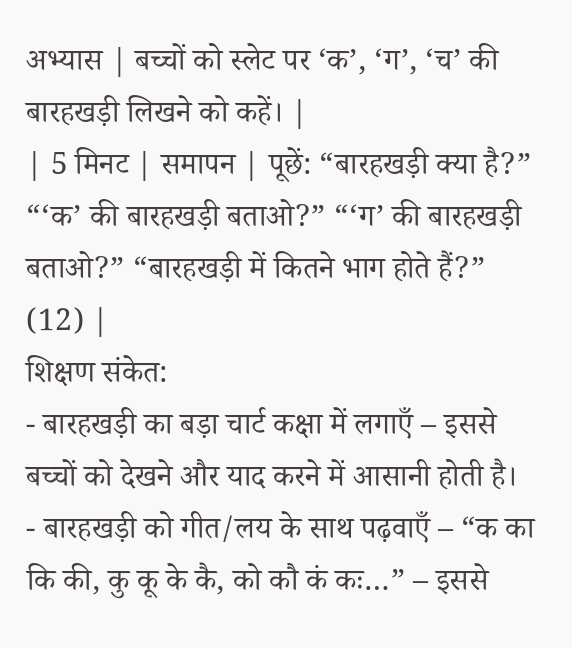अभ्यास | बच्चों को स्लेट पर ‘क’, ‘ग’, ‘च’ की बारहखड़ी लिखने को कहें। |
| 5 मिनट | समापन | पूछें: “बारहखड़ी क्या है?” “‘क’ की बारहखड़ी बताओ?” “‘ग’ की बारहखड़ी बताओ?” “बारहखड़ी में कितने भाग होते हैं?” (12) |
शिक्षण संकेत:
- बारहखड़ी का बड़ा चार्ट कक्षा में लगाएँ – इससे बच्चों को देखने और याद करने में आसानी होती है।
- बारहखड़ी को गीत/लय के साथ पढ़वाएँ – “क का कि की, कु कू के कै, को कौ कं कः…” – इससे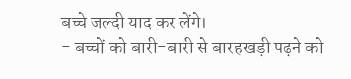बच्चे जल्दी याद कर लेंगे।
- बच्चों को बारी-बारी से बारहखड़ी पढ़ने को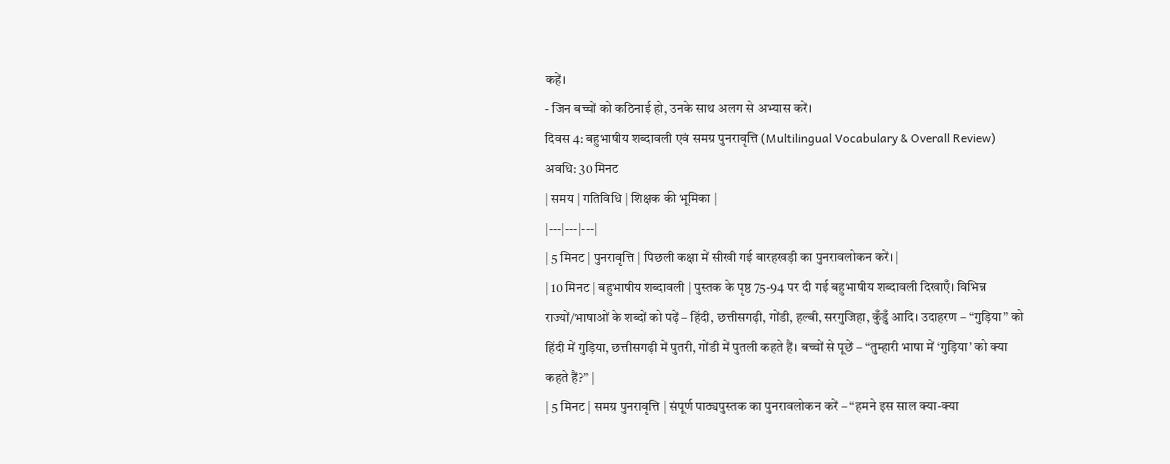कहें।
- जिन बच्चों को कठिनाई हो, उनके साथ अलग से अभ्यास करें।
दिवस 4: बहुभाषीय शब्दावली एवं समग्र पुनरावृत्ति (Multilingual Vocabulary & Overall Review)
अवधि: 30 मिनट
| समय | गतिविधि | शिक्षक की भूमिका |
|---|---|---|
| 5 मिनट | पुनरावृत्ति | पिछली कक्षा में सीखी गई बारहखड़ी का पुनरावलोकन करें। |
| 10 मिनट | बहुभाषीय शब्दावली | पुस्तक के पृष्ठ 75-94 पर दी गई बहुभाषीय शब्दावली दिखाएँ। विभिन्न राज्यों/भाषाओं के शब्दों को पढ़ें – हिंदी, छत्तीसगढ़ी, गोंडी, हल्बी, सरगुजिहा, कुँडुँ आदि। उदाहरण – “गुड़िया” को हिंदी में गुड़िया, छत्तीसगढ़ी में पुतरी, गोंडी में पुतली कहते हैं। बच्चों से पूछें – “तुम्हारी भाषा में ‘गुड़िया’ को क्या कहते हैं?” |
| 5 मिनट | समग्र पुनरावृत्ति | संपूर्ण पाठ्यपुस्तक का पुनरावलोकन करें – “हमने इस साल क्या-क्या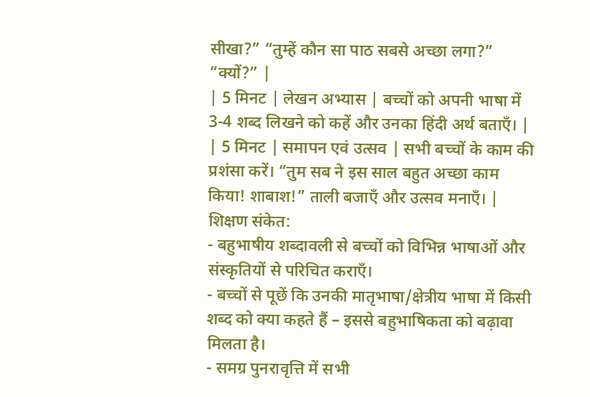सीखा?” “तुम्हें कौन सा पाठ सबसे अच्छा लगा?” “क्यों?” |
| 5 मिनट | लेखन अभ्यास | बच्चों को अपनी भाषा में 3-4 शब्द लिखने को कहें और उनका हिंदी अर्थ बताएँ। |
| 5 मिनट | समापन एवं उत्सव | सभी बच्चों के काम की प्रशंसा करें। “तुम सब ने इस साल बहुत अच्छा काम किया! शाबाश!” ताली बजाएँ और उत्सव मनाएँ। |
शिक्षण संकेत:
- बहुभाषीय शब्दावली से बच्चों को विभिन्न भाषाओं और संस्कृतियों से परिचित कराएँ।
- बच्चों से पूछें कि उनकी मातृभाषा/क्षेत्रीय भाषा में किसी शब्द को क्या कहते हैं – इससे बहुभाषिकता को बढ़ावा मिलता है।
- समग्र पुनरावृत्ति में सभी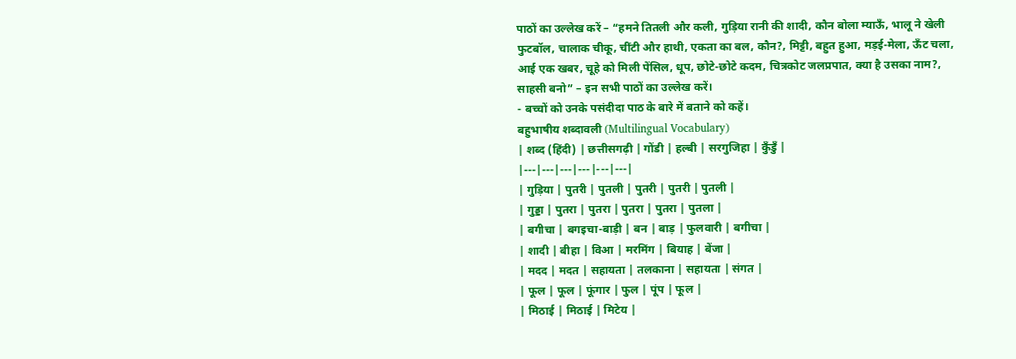पाठों का उल्लेख करें – “हमने तितली और कली, गुड़िया रानी की शादी, कौन बोला म्याऊँ, भालू ने खेली फुटबॉल, चालाक चीकू, चींटी और हाथी, एकता का बल, कौन?, मिट्टी, बहुत हुआ, मड़ई-मेला, ऊँट चला, आई एक खबर, चूहे को मिली पेंसिल, धूप, छोटे-छोटे कदम, चित्रकोट जलप्रपात, क्या है उसका नाम?, साहसी बनो” – इन सभी पाठों का उल्लेख करें।
- बच्चों को उनके पसंदीदा पाठ के बारे में बताने को कहें।
बहुभाषीय शब्दावली (Multilingual Vocabulary)
| शब्द (हिंदी) | छत्तीसगढ़ी | गोंडी | हल्बी | सरगुजिहा | कुँडुँ |
|---|---|---|---|---|---|
| गुड़िया | पुतरी | पुतली | पुतरी | पुतरी | पुतली |
| गुड्डा | पुतरा | पुतरा | पुतरा | पुतरा | पुतला |
| बगीचा | बगइचा-बाड़ी | बन | बाड़ | फुलवारी | बगीचा |
| शादी | बीहा | विआ | मरमिंग | बियाह | बेंजा |
| मदद | मदत | सहायता | तलकाना | सहायता | संगत |
| फूल | फूल | फूंगार | फुल | पूंप | फूल |
| मिठाई | मिठाई | मिटेय |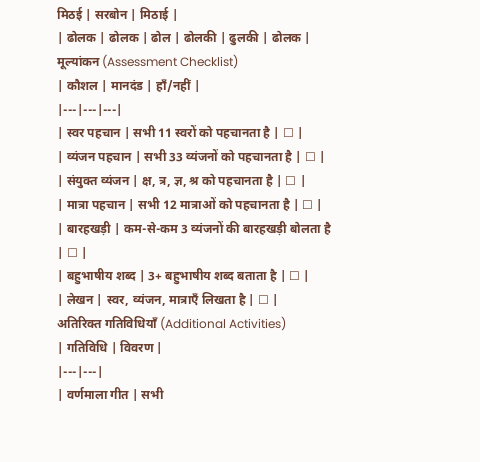मिठई | सरबोन | मिठाई |
| ढोलक | ढोलक | ढोल | ढोलकी | ढुलकी | ढोलक |
मूल्यांकन (Assessment Checklist)
| कौशल | मानदंड | हाँ/नहीं |
|---|---|---|
| स्वर पहचान | सभी 11 स्वरों को पहचानता है | ☐ |
| व्यंजन पहचान | सभी 33 व्यंजनों को पहचानता है | ☐ |
| संयुक्त व्यंजन | क्ष, त्र, ज्ञ, श्र को पहचानता है | ☐ |
| मात्रा पहचान | सभी 12 मात्राओं को पहचानता है | ☐ |
| बारहखड़ी | कम-से-कम 3 व्यंजनों की बारहखड़ी बोलता है | ☐ |
| बहुभाषीय शब्द | 3+ बहुभाषीय शब्द बताता है | ☐ |
| लेखन | स्वर, व्यंजन, मात्राएँ लिखता है | ☐ |
अतिरिक्त गतिविधियाँ (Additional Activities)
| गतिविधि | विवरण |
|---|---|
| वर्णमाला गीत | सभी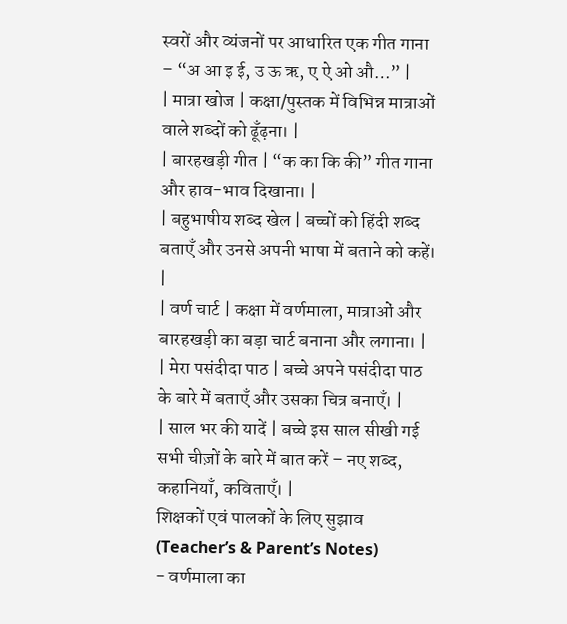स्वरों और व्यंजनों पर आधारित एक गीत गाना – “अ आ इ ई, उ ऊ ऋ, ए ऐ ओ औ…” |
| मात्रा खोज | कक्षा/पुस्तक में विभिन्न मात्राओं वाले शब्दों को ढूँढ़ना। |
| बारहखड़ी गीत | “क का कि की” गीत गाना और हाव-भाव दिखाना। |
| बहुभाषीय शब्द खेल | बच्चों को हिंदी शब्द बताएँ और उनसे अपनी भाषा में बताने को कहें। |
| वर्ण चार्ट | कक्षा में वर्णमाला, मात्राओं और बारहखड़ी का बड़ा चार्ट बनाना और लगाना। |
| मेरा पसंदीदा पाठ | बच्चे अपने पसंदीदा पाठ के बारे में बताएँ और उसका चित्र बनाएँ। |
| साल भर की यादें | बच्चे इस साल सीखी गई सभी चीज़ों के बारे में बात करें – नए शब्द, कहानियाँ, कविताएँ। |
शिक्षकों एवं पालकों के लिए सुझाव (Teacher’s & Parent’s Notes)
- वर्णमाला का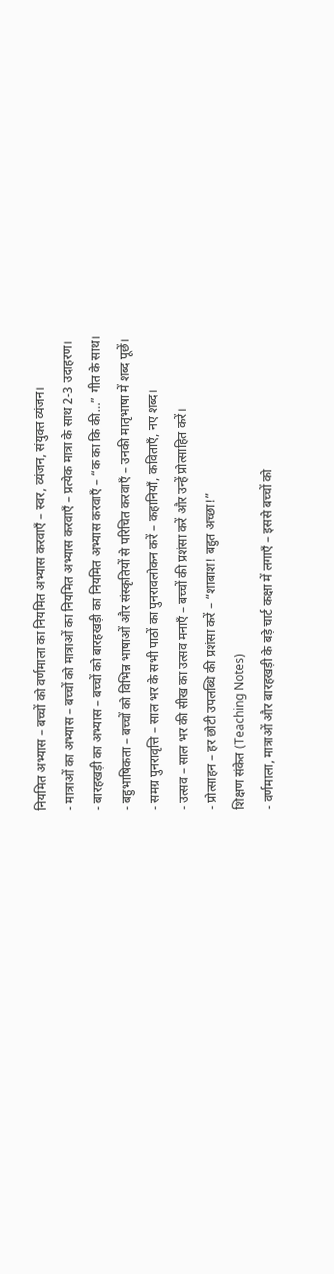नियमित अभ्यास – बच्चों को वर्णमाला का नियमित अभ्यास करवाएँ – स्वर, व्यंजन, संयुक्त व्यंजन।
- मात्राओं का अभ्यास – बच्चों को मात्राओं का नियमित अभ्यास करवाएँ – प्रत्येक मात्रा के साथ 2-3 उदाहरण।
- बारहखड़ी का अभ्यास – बच्चों को बारहखड़ी का नियमित अभ्यास करवाएँ – “क का कि की…” गीत के साथ।
- बहुभाषिकता – बच्चों को विभिन्न भाषाओं और संस्कृतियों से परिचित करवाएँ – उनकी मातृभाषा में शब्द पूछें।
- समग्र पुनरावृत्ति – साल भर के सभी पाठों का पुनरावलोकन करें – कहानियाँ, कविताएँ, नए शब्द।
- उत्सव – साल भर की सीख का उत्सव मनाएँ – बच्चों की प्रशंसा करें और उन्हें प्रोत्साहित करें।
- प्रोत्साहन – हर छोटी उपलब्धि की प्रशंसा करें – “शाबाश! बहुत अच्छा!”
शिक्षण संकेत (Teaching Notes)
- वर्णमाला, मात्राओं और बारहखड़ी के बड़े चार्ट कक्षा में लगाएँ – इससे बच्चों को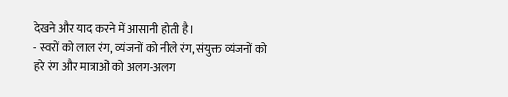देखने और याद करने में आसानी होती है।
- स्वरों को लाल रंग, व्यंजनों को नीले रंग, संयुक्त व्यंजनों को हरे रंग और मात्राओं को अलग-अलग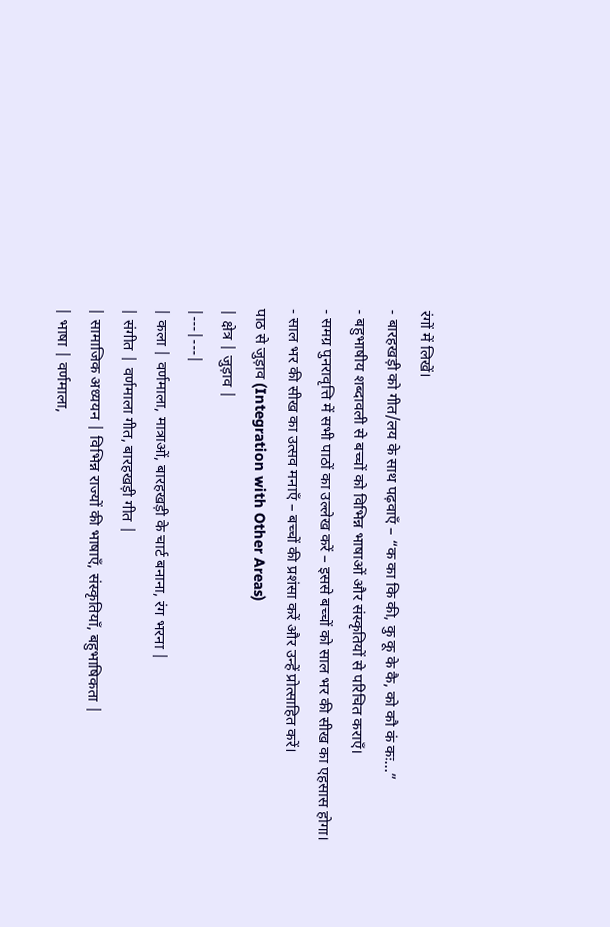रंगों में लिखें।
- बारहखड़ी को गीत/लय के साथ पढ़वाएँ – “क का कि की, कु कू के कै, को कौ कं कः…”
- बहुभाषीय शब्दावली से बच्चों को विभिन्न भाषाओं और संस्कृतियों से परिचित कराएँ।
- समग्र पुनरावृत्ति में सभी पाठों का उल्लेख करें – इससे बच्चों को साल भर की सीख का एहसास होगा।
- साल भर की सीख का उत्सव मनाएँ – बच्चों की प्रशंसा करें और उन्हें प्रोत्साहित करें।
पाठ से जुड़ाव (Integration with Other Areas)
| क्षेत्र | जुड़ाव |
|---|---|
| कला | वर्णमाला, मात्राओं, बारहखड़ी के चार्ट बनाना, रंग भरना |
| संगीत | वर्णमाला गीत, बारहखड़ी गीत |
| सामाजिक अध्ययन | विभिन्न राज्यों की भाषाएँ, संस्कृतियाँ, बहुभाषिकता |
| भाषा | वर्णमाला,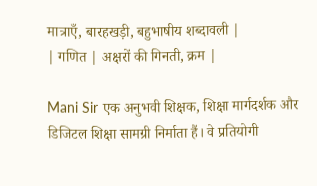मात्राएँ, बारहखड़ी, बहुभाषीय शब्दावली |
| गणित | अक्षरों की गिनती, क्रम |

Mani Sir एक अनुभवी शिक्षक, शिक्षा मार्गदर्शक और डिजिटल शिक्षा सामग्री निर्माता हैं। वे प्रतियोगी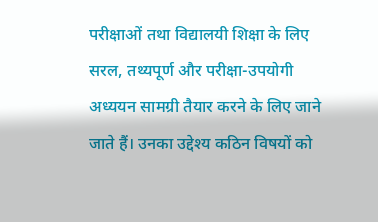परीक्षाओं तथा विद्यालयी शिक्षा के लिए सरल, तथ्यपूर्ण और परीक्षा-उपयोगी अध्ययन सामग्री तैयार करने के लिए जाने जाते हैं। उनका उद्देश्य कठिन विषयों को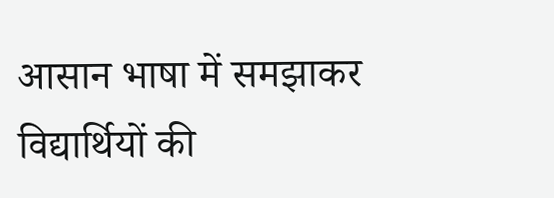आसान भाषा में समझाकर विद्यार्थियों की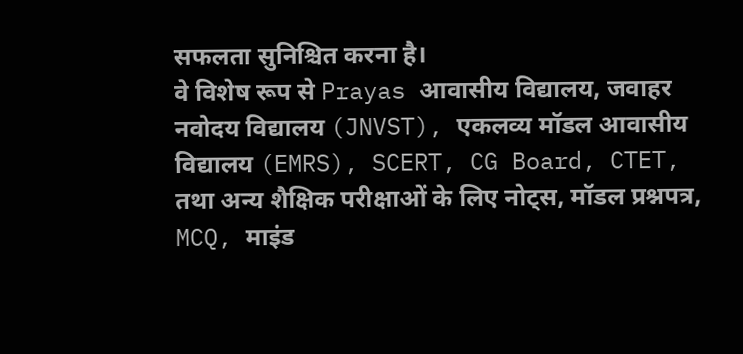सफलता सुनिश्चित करना है।
वे विशेष रूप से Prayas आवासीय विद्यालय, जवाहर नवोदय विद्यालय (JNVST), एकलव्य मॉडल आवासीय विद्यालय (EMRS), SCERT, CG Board, CTET, तथा अन्य शैक्षिक परीक्षाओं के लिए नोट्स, मॉडल प्रश्नपत्र, MCQ, माइंड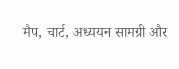मैप, चार्ट, अध्ययन सामग्री और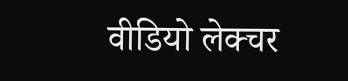वीडियो लेक्चर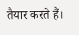तैयार करते हैं।